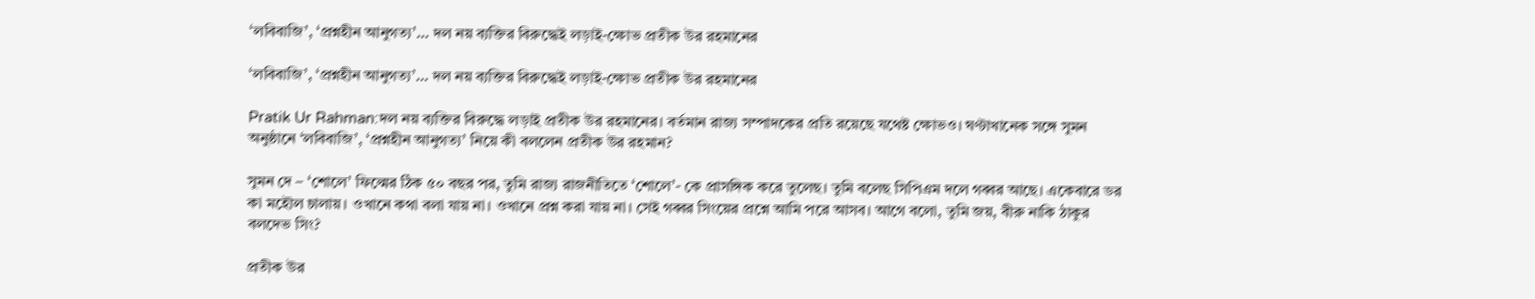‘লবিবাজি’, ‘প্রশ্নহীন আনুগত্য’… দল নয় ব্যক্তির বিরুদ্ধেই লড়াই-ক্ষোভ প্রতীক উর রহমানের

‘লবিবাজি’, ‘প্রশ্নহীন আনুগত্য’… দল নয় ব্যক্তির বিরুদ্ধেই লড়াই-ক্ষোভ প্রতীক উর রহমানের

Pratik Ur Rahman:দল নয় ব্যক্তির বিরুদ্ধে লড়াই প্রতীক উর রহমানের। বর্তমান রাজ্য সম্পাদকের প্রতি রয়েছে যথেষ্ট ক্ষোভও। ঘণ্টাখানেক সঙ্গে সুমন অনুষ্ঠানে ‘লবিবাজি’, ‘প্রশ্নহীন আনুগত্য’ নিয়ে কী বললেন প্রতীক উর রহমান?

সুমন দে – ‘শোলে’ ফিল্মের ঠিক ৫০ বছর পর, তুমি রাজ্য রাজনীতিতে ‘শোলে’- কে প্রাসঙ্গিক করে তুলেছ। তুমি বলেছ সিপিএম দলে গব্বর আছে। একেবারে ডর কা মহৌল চালায়। ওখানে কথা বলা যায় না। ওখানে প্রশ্ন করা যায় না। সেই গব্বর সিংয়ের প্রশ্নে আমি পরে আসব। আগে বলো, তুমি জয়, বীরু নাকি ঠাকুর বলদেভ সিং?

প্রতীক উর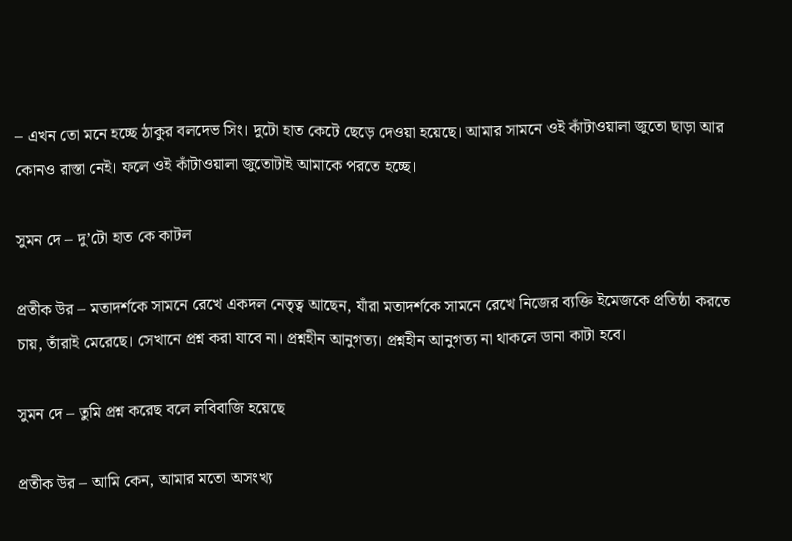– এখন তো মনে হচ্ছে ঠাকুর বলদেভ সিং। দুটো হাত কেটে ছেড়ে দেওয়া হয়েছে। আমার সামনে ওই কাঁটাওয়ালা জুতো ছাড়া আর কোনও রাস্তা নেই। ফলে ওই কাঁটাওয়ালা জুতোটাই আমাকে পরতে হচ্ছে।

সুমন দে – দু’টো হাত কে কাটল

প্রতীক উর – মতাদর্শকে সামনে রেখে একদল নেতৃত্ব আছেন, যাঁরা মতাদর্শকে সামনে রেখে নিজের ব্যক্তি ইমেজকে প্রতিষ্ঠা করতে চায়, তাঁরাই মেরেছে। সেখানে প্রশ্ন করা যাবে না। প্রশ্নহীন আনুগত্য। প্রশ্নহীন আনুগত্য না থাকলে ডানা কাটা হবে।

সুমন দে – তুমি প্রশ্ন করেছ বলে লবিবাজি হয়েছে

প্রতীক উর – আমি কেন, আমার মতো অসংখ্য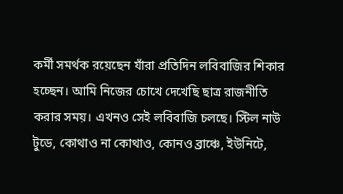কর্মী সমর্থক রয়েছেন যাঁরা প্রতিদিন লবিবাজির শিকার হচ্ছেন। আমি নিজের চোখে দেখেছি ছাত্র রাজনীতি করার সময়। এখনও সেই লবিবাজি চলছে। স্টিল নাউ টুডে, কোথাও না কোথাও, কোনও ব্রাঞ্চে, ইউনিটে,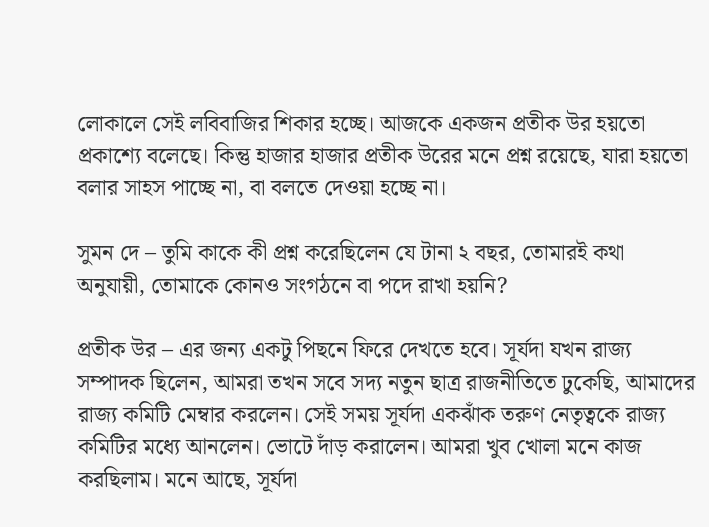লোকালে সেই লবিবাজির শিকার হচ্ছে। আজকে একজন প্রতীক উর হয়তো প্রকাশ্যে বলেছে। কিন্তু হাজার হাজার প্রতীক উরের মনে প্রশ্ন রয়েছে, যারা হয়তো বলার সাহস পাচ্ছে না, বা বলতে দেওয়া হচ্ছে না।

সুমন দে – তুমি কাকে কী প্রশ্ন করেছিলেন যে টানা ২ বছর, তোমারই কথা অনুযায়ী, তোমাকে কোনও সংগঠনে বা পদে রাখা হয়নি?

প্রতীক উর – এর জন্য একটু পিছনে ফিরে দেখতে হবে। সূর্যদা যখন রাজ্য সম্পাদক ছিলেন, আমরা তখন সবে সদ্য নতুন ছাত্র রাজনীতিতে ঢুকেছি, আমাদের রাজ্য কমিটি মেম্বার করলেন। সেই সময় সূর্যদা একঝাঁক তরুণ নেতৃত্বকে রাজ্য কমিটির মধ্যে আনলেন। ভোটে দাঁড় করালেন। আমরা খুব খোলা মনে কাজ করছিলাম। মনে আছে, সূর্যদা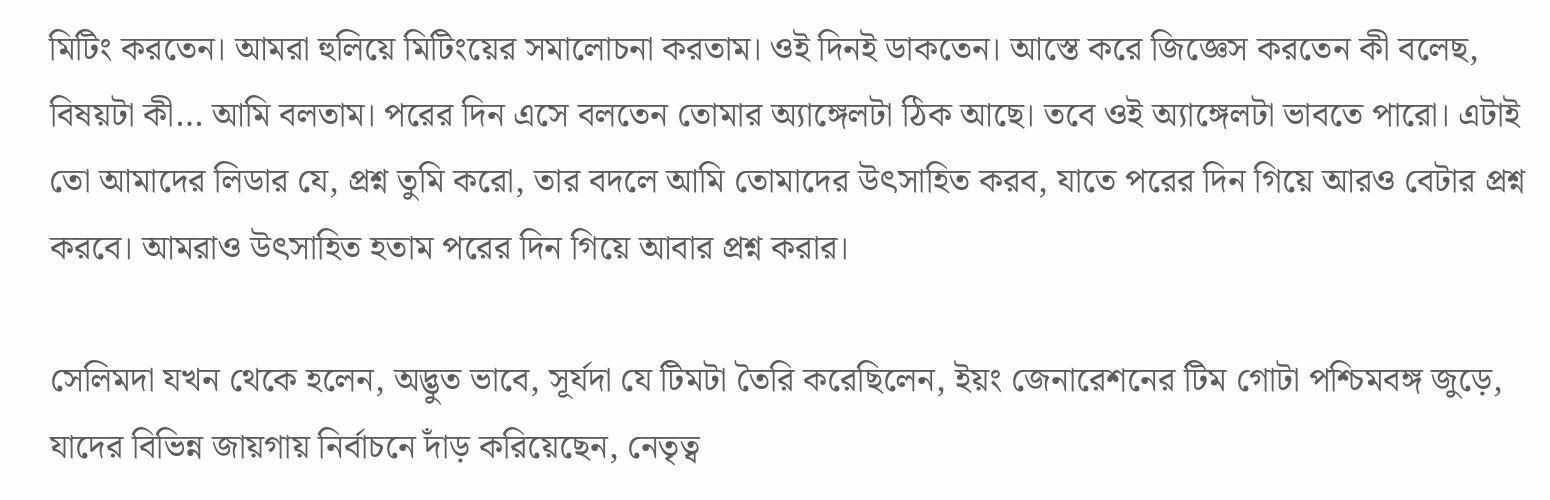মিটিং করতেন। আমরা হুলিয়ে মিটিংয়ের সমালোচনা করতাম। ওই দিনই ডাকতেন। আস্তে করে জিজ্ঞেস করতেন কী বলেছ, বিষয়টা কী… আমি বলতাম। পরের দিন এসে বলতেন তোমার অ্যাঙ্গেলটা ঠিক আছে। তবে ওই অ্যাঙ্গেলটা ভাবতে পারো। এটাই তো আমাদের লিডার যে, প্রশ্ন তুমি করো, তার বদলে আমি তোমাদের উৎসাহিত করব, যাতে পরের দিন গিয়ে আরও বেটার প্রশ্ন করবে। আমরাও উৎসাহিত হতাম পরের দিন গিয়ে আবার প্রশ্ন করার।

সেলিমদা যখন থেকে হলেন, অদ্ভুত ভাবে, সূর্যদা যে টিমটা তৈরি করেছিলেন, ইয়ং জেনারেশনের টিম গোটা পশ্চিমবঙ্গ জুড়ে, যাদের বিভিন্ন জায়গায় নির্বাচনে দাঁড় করিয়েছেন, নেতৃত্ব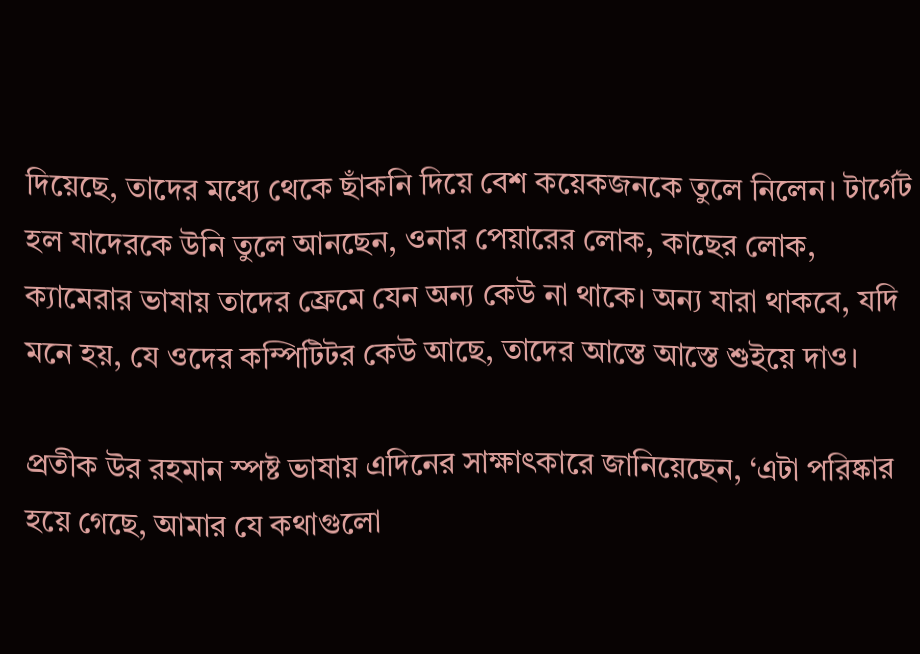দিয়েছে, তাদের মধ্যে থেকে ছাঁকনি দিয়ে বেশ কয়েকজনকে তুলে নিলেন। টার্গেট হল যাদেরকে উনি তুলে আনছেন, ওনার পেয়ারের লোক, কাছের লোক, ক্যামেরার ভাষায় তাদের ফ্রেমে যেন অন্য কেউ না থাকে। অন্য যারা থাকবে, যদি মনে হয়, যে ওদের কম্পিটিটর কেউ আছে, তাদের আস্তে আস্তে শুইয়ে দাও।

প্রতীক উর রহমান স্পষ্ট ভাষায় এদিনের সাক্ষাৎকারে জানিয়েছেন, ‘এটা পরিষ্কার হয়ে গেছে, আমার যে কথাগুলো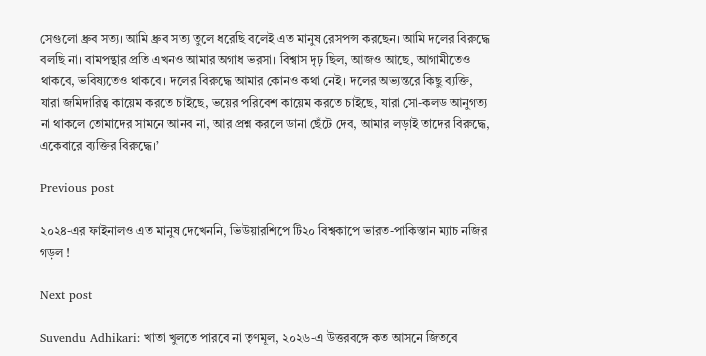সেগুলো ধ্রুব সত্য। আমি ধ্রুব সত্য তুলে ধরেছি বলেই এত মানুষ রেসপন্স করছেন। আমি দলের বিরুদ্ধে বলছি না। বামপন্থার প্রতি এখনও আমার অগাধ ভরসা। বিশ্বাস দৃঢ় ছিল, আজও আছে, আগামীতেও থাকবে, ভবিষ্যতেও থাকবে। দলের বিরুদ্ধে আমার কোনও কথা নেই। দলের অভ্যন্তরে কিছু ব্যক্তি, যারা জমিদারিত্ব কায়েম করতে চাইছে, ভয়ের পরিবেশ কায়েম করতে চাইছে, যারা সো-কলড আনুগত্য না থাকলে তোমাদের সামনে আনব না, আর প্রশ্ন করলে ডানা ছেঁটে দেব, আমার লড়াই তাদের বিরুদ্ধে, একেবারে ব্যক্তির বিরুদ্ধে।’

Previous post

২০২৪-এর ফাইনালও এত মানুষ দেখেননি, ভিউয়ারশিপে টি২০ বিশ্বকাপে ভারত-পাকিস্তান ম্যাচ নজির গড়ল !

Next post

Suvendu Adhikari: খাতা খুলতে পারবে না তৃণমূল, ২০২৬-এ উত্তরবঙ্গে কত আসনে জিতবে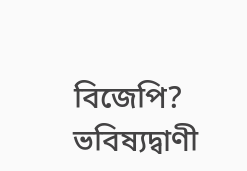বিজেপি? ভবিষ্যদ্বাণী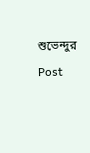শুভেন্দুর

Post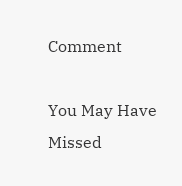Comment

You May Have Missed